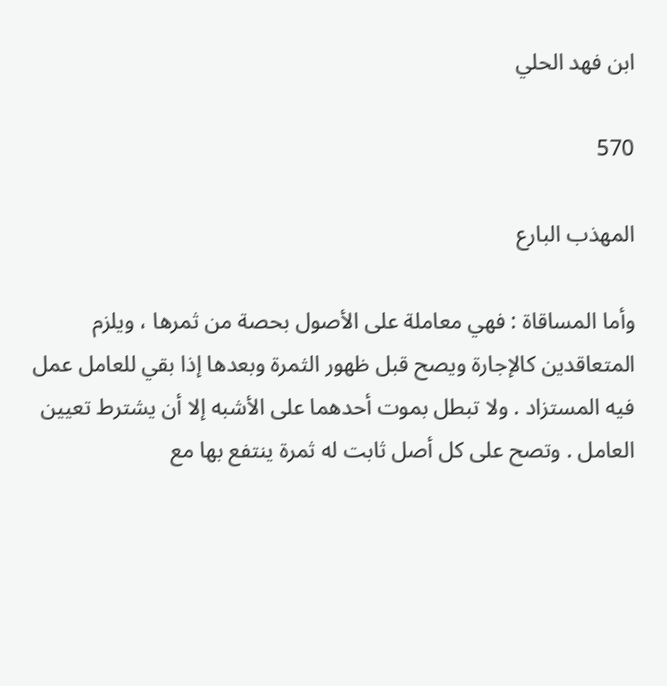ابن فهد الحلي

570

المهذب البارع

وأما المساقاة : فهي معاملة على الأصول بحصة من ثمرها ، ويلزم المتعاقدين كالإجارة ويصح قبل ظهور الثمرة وبعدها إذا بقي للعامل عمل فيه المستزاد . ولا تبطل بموت أحدهما على الأشبه إلا أن يشترط تعيين العامل . وتصح على كل أصل ثابت له ثمرة ينتفع بها مع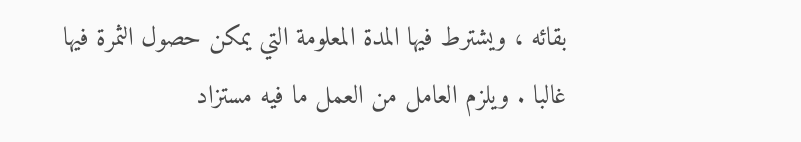بقائه ، ويشترط فيها المدة المعلومة التي يمكن حصول الثمرة فيها غالبا . ويلزم العامل من العمل ما فيه مستزاد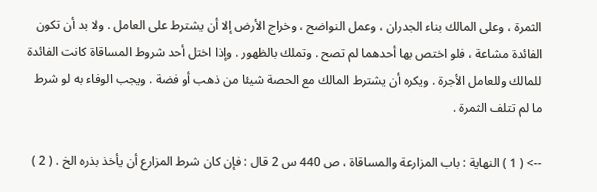الثمرة ، وعلى المالك بناء الجدران ، وعمل النواضح ، وخراج الأرض إلا أن يشترط على العامل . ولا بد أن تكون الفائدة مشاعة ، فلو اختص بها أحدهما لم تصح . وتملك بالظهور . وإذا اختل أحد شروط المساقاة كانت الفائدة للمالك وللعامل الأجرة . ويكره أن يشترط المالك مع الحصة شيئا من ذهب أو فضة . ويجب الوفاء به لو شرط ما لم تتلف الثمرة .

--> ( 1 ) النهاية : باب المزارعة والمساقاة ، ص 440 س 2 قال : فإن كان شرط المزارع أن يأخذ بذره الخ . ( 2 )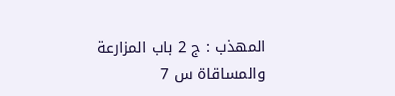المهذب : ج 2 باب المزارعة والمساقاة س 7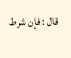قال : فإن شرط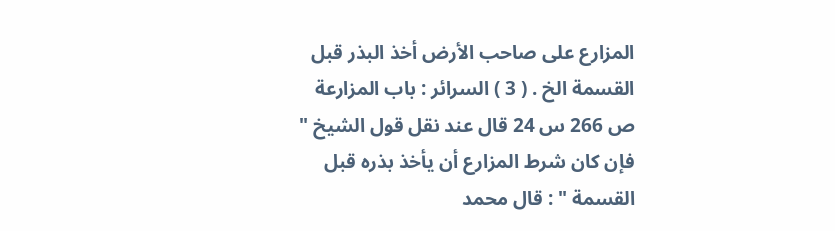المزارع على صاحب الأرض أخذ البذر قبل القسمة الخ . ( 3 ) السرائر : باب المزارعة ص 266 س 24 قال عند نقل قول الشيخ " فإن كان شرط المزارع أن يأخذ بذره قبل القسمة " : قال محمد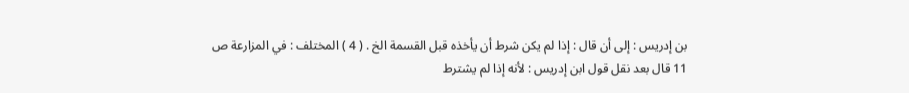بن إدريس : إلى أن قال : إذا لم يكن شرط أن يأخذه قبل القسمة الخ . ( 4 ) المختلف : في المزارعة ص 11 قال بعد نقل قول ابن إدريس : لأنه إذا لم يشترط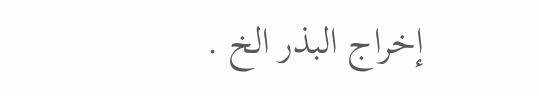إخراج البذر الخ .